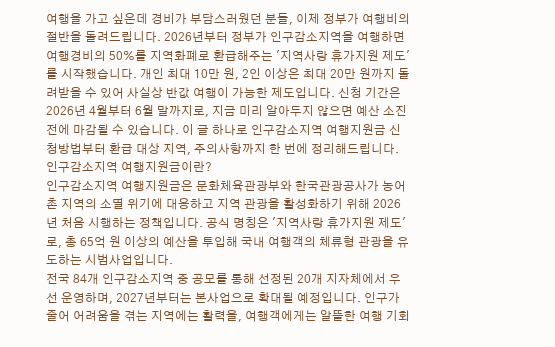여행을 가고 싶은데 경비가 부담스러웠던 분들, 이제 정부가 여행비의 절반을 돌려드립니다. 2026년부터 정부가 인구감소지역을 여행하면 여행경비의 50%를 지역화폐로 환급해주는 '지역사랑 휴가지원 제도'를 시작했습니다. 개인 최대 10만 원, 2인 이상은 최대 20만 원까지 돌려받을 수 있어 사실상 반값 여행이 가능한 제도입니다. 신청 기간은 2026년 4월부터 6월 말까지로, 지금 미리 알아두지 않으면 예산 소진 전에 마감될 수 있습니다. 이 글 하나로 인구감소지역 여행지원금 신청방법부터 환급 대상 지역, 주의사항까지 한 번에 정리해드립니다.
인구감소지역 여행지원금이란?
인구감소지역 여행지원금은 문화체육관광부와 한국관광공사가 농어촌 지역의 소멸 위기에 대응하고 지역 관광을 활성화하기 위해 2026년 처음 시행하는 정책입니다. 공식 명칭은 '지역사랑 휴가지원 제도'로, 총 65억 원 이상의 예산을 투입해 국내 여행객의 체류형 관광을 유도하는 시범사업입니다.
전국 84개 인구감소지역 중 공모를 통해 선정된 20개 지자체에서 우선 운영하며, 2027년부터는 본사업으로 확대될 예정입니다. 인구가 줄어 어려움을 겪는 지역에는 활력을, 여행객에게는 알뜰한 여행 기회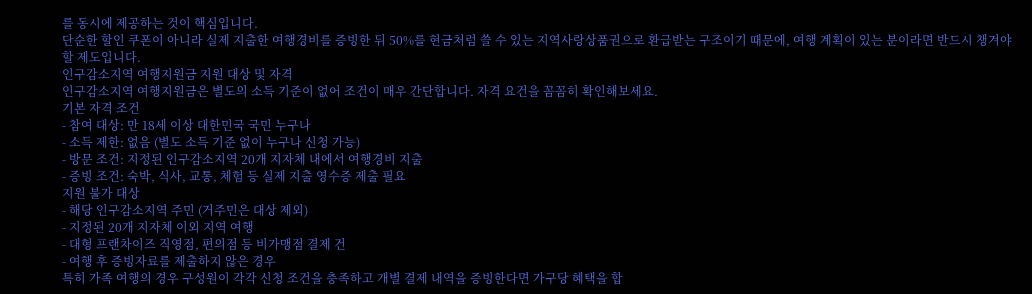를 동시에 제공하는 것이 핵심입니다.
단순한 할인 쿠폰이 아니라 실제 지출한 여행경비를 증빙한 뒤 50%를 현금처럼 쓸 수 있는 지역사랑상품권으로 환급받는 구조이기 때문에, 여행 계획이 있는 분이라면 반드시 챙겨야 할 제도입니다.
인구감소지역 여행지원금 지원 대상 및 자격
인구감소지역 여행지원금은 별도의 소득 기준이 없어 조건이 매우 간단합니다. 자격 요건을 꼼꼼히 확인해보세요.
기본 자격 조건
- 참여 대상: 만 18세 이상 대한민국 국민 누구나
- 소득 제한: 없음 (별도 소득 기준 없이 누구나 신청 가능)
- 방문 조건: 지정된 인구감소지역 20개 지자체 내에서 여행경비 지출
- 증빙 조건: 숙박, 식사, 교통, 체험 등 실제 지출 영수증 제출 필요
지원 불가 대상
- 해당 인구감소지역 주민 (거주민은 대상 제외)
- 지정된 20개 지자체 이외 지역 여행
- 대형 프랜차이즈 직영점, 편의점 등 비가맹점 결제 건
- 여행 후 증빙자료를 제출하지 않은 경우
특히 가족 여행의 경우 구성원이 각각 신청 조건을 충족하고 개별 결제 내역을 증빙한다면 가구당 혜택을 합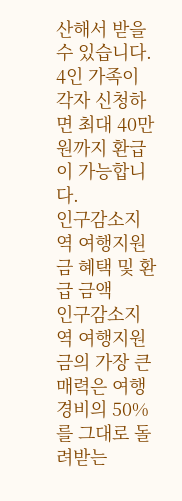산해서 받을 수 있습니다. 4인 가족이 각자 신청하면 최대 40만 원까지 환급이 가능합니다.
인구감소지역 여행지원금 혜택 및 환급 금액
인구감소지역 여행지원금의 가장 큰 매력은 여행경비의 50%를 그대로 돌려받는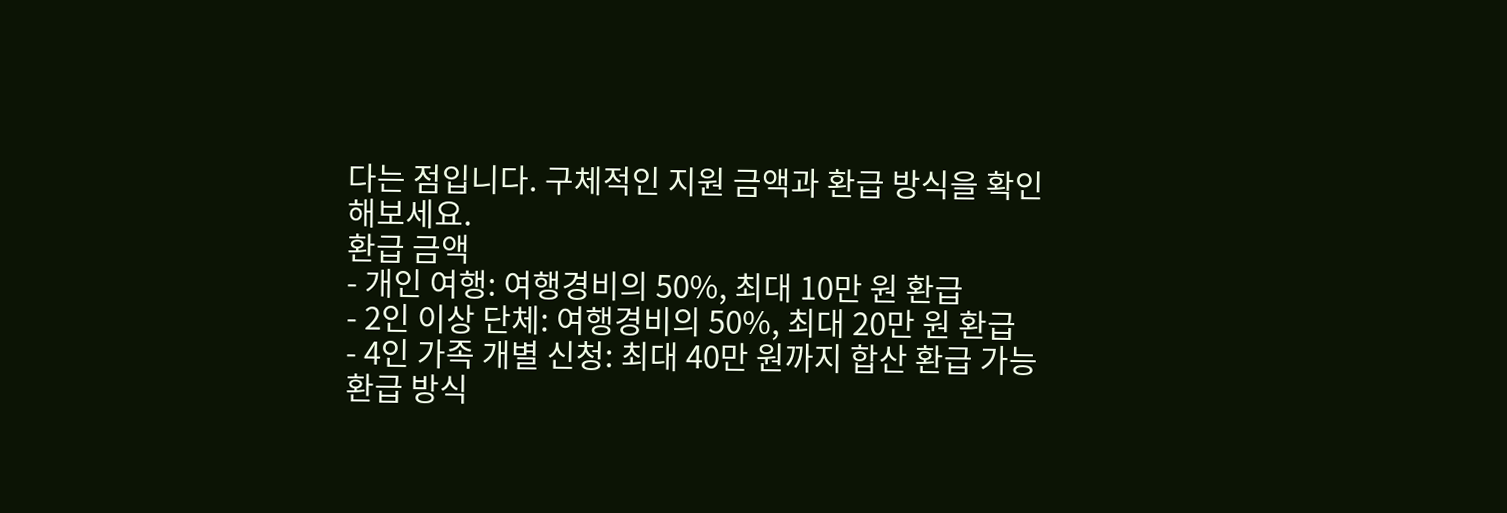다는 점입니다. 구체적인 지원 금액과 환급 방식을 확인해보세요.
환급 금액
- 개인 여행: 여행경비의 50%, 최대 10만 원 환급
- 2인 이상 단체: 여행경비의 50%, 최대 20만 원 환급
- 4인 가족 개별 신청: 최대 40만 원까지 합산 환급 가능
환급 방식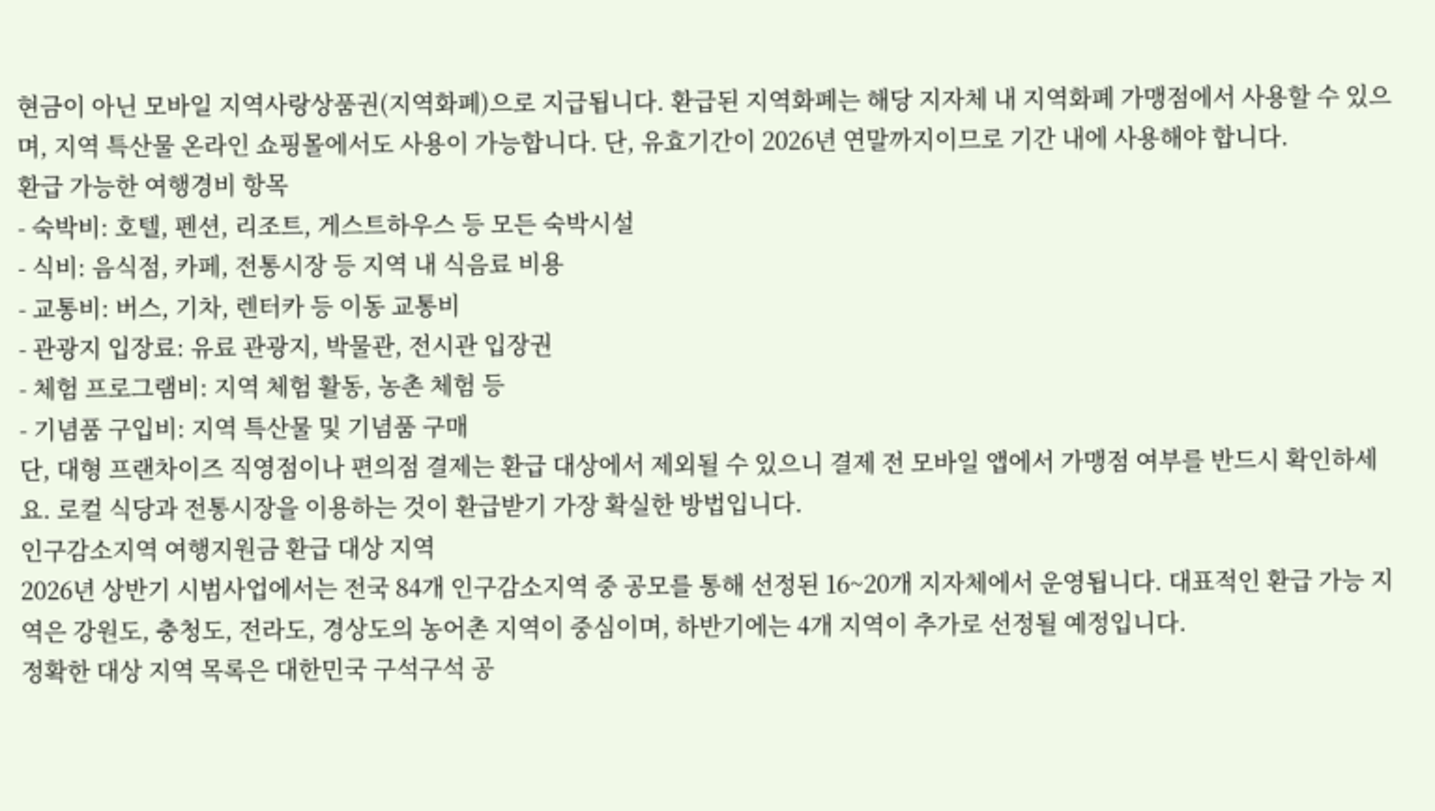현금이 아닌 모바일 지역사랑상품권(지역화폐)으로 지급됩니다. 환급된 지역화폐는 해당 지자체 내 지역화폐 가맹점에서 사용할 수 있으며, 지역 특산물 온라인 쇼핑몰에서도 사용이 가능합니다. 단, 유효기간이 2026년 연말까지이므로 기간 내에 사용해야 합니다.
환급 가능한 여행경비 항목
- 숙박비: 호텔, 펜션, 리조트, 게스트하우스 등 모든 숙박시설
- 식비: 음식점, 카페, 전통시장 등 지역 내 식음료 비용
- 교통비: 버스, 기차, 렌터카 등 이동 교통비
- 관광지 입장료: 유료 관광지, 박물관, 전시관 입장권
- 체험 프로그램비: 지역 체험 활동, 농촌 체험 등
- 기념품 구입비: 지역 특산물 및 기념품 구매
단, 대형 프랜차이즈 직영점이나 편의점 결제는 환급 대상에서 제외될 수 있으니 결제 전 모바일 앱에서 가맹점 여부를 반드시 확인하세요. 로컬 식당과 전통시장을 이용하는 것이 환급받기 가장 확실한 방법입니다.
인구감소지역 여행지원금 환급 대상 지역
2026년 상반기 시범사업에서는 전국 84개 인구감소지역 중 공모를 통해 선정된 16~20개 지자체에서 운영됩니다. 대표적인 환급 가능 지역은 강원도, 충청도, 전라도, 경상도의 농어촌 지역이 중심이며, 하반기에는 4개 지역이 추가로 선정될 예정입니다.
정확한 대상 지역 목록은 대한민국 구석구석 공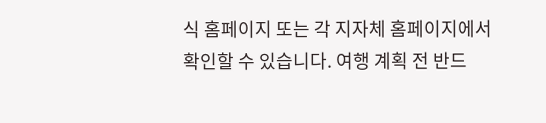식 홈페이지 또는 각 지자체 홈페이지에서 확인할 수 있습니다. 여행 계획 전 반드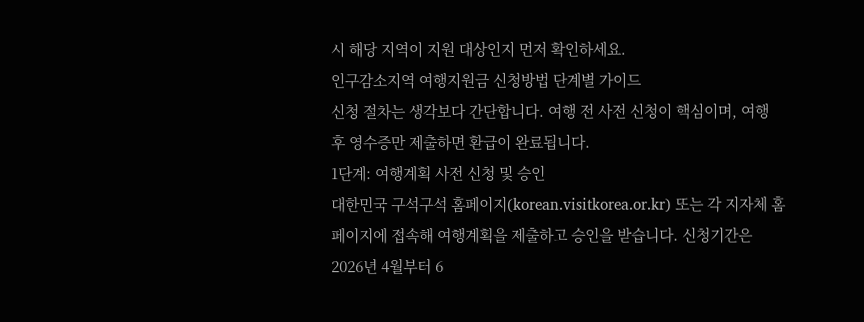시 해당 지역이 지원 대상인지 먼저 확인하세요.
인구감소지역 여행지원금 신청방법 단계별 가이드
신청 절차는 생각보다 간단합니다. 여행 전 사전 신청이 핵심이며, 여행 후 영수증만 제출하면 환급이 완료됩니다.
1단계: 여행계획 사전 신청 및 승인
대한민국 구석구석 홈페이지(korean.visitkorea.or.kr) 또는 각 지자체 홈페이지에 접속해 여행계획을 제출하고 승인을 받습니다. 신청기간은 2026년 4월부터 6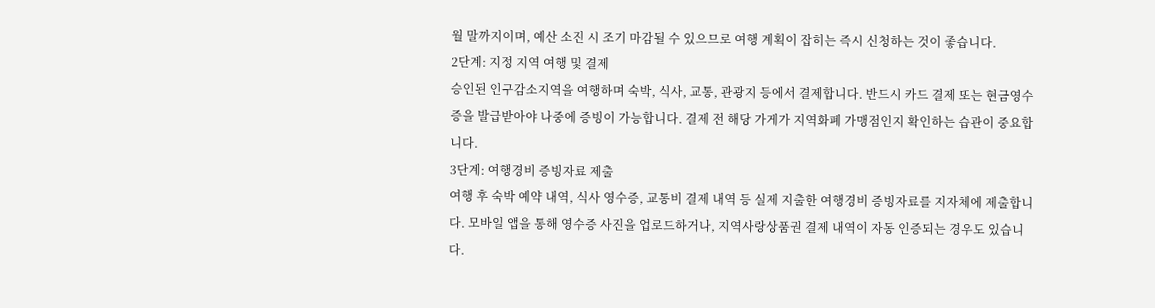월 말까지이며, 예산 소진 시 조기 마감될 수 있으므로 여행 계획이 잡히는 즉시 신청하는 것이 좋습니다.
2단계: 지정 지역 여행 및 결제
승인된 인구감소지역을 여행하며 숙박, 식사, 교통, 관광지 등에서 결제합니다. 반드시 카드 결제 또는 현금영수증을 발급받아야 나중에 증빙이 가능합니다. 결제 전 해당 가게가 지역화폐 가맹점인지 확인하는 습관이 중요합니다.
3단계: 여행경비 증빙자료 제출
여행 후 숙박 예약 내역, 식사 영수증, 교통비 결제 내역 등 실제 지출한 여행경비 증빙자료를 지자체에 제출합니다. 모바일 앱을 통해 영수증 사진을 업로드하거나, 지역사랑상품권 결제 내역이 자동 인증되는 경우도 있습니다.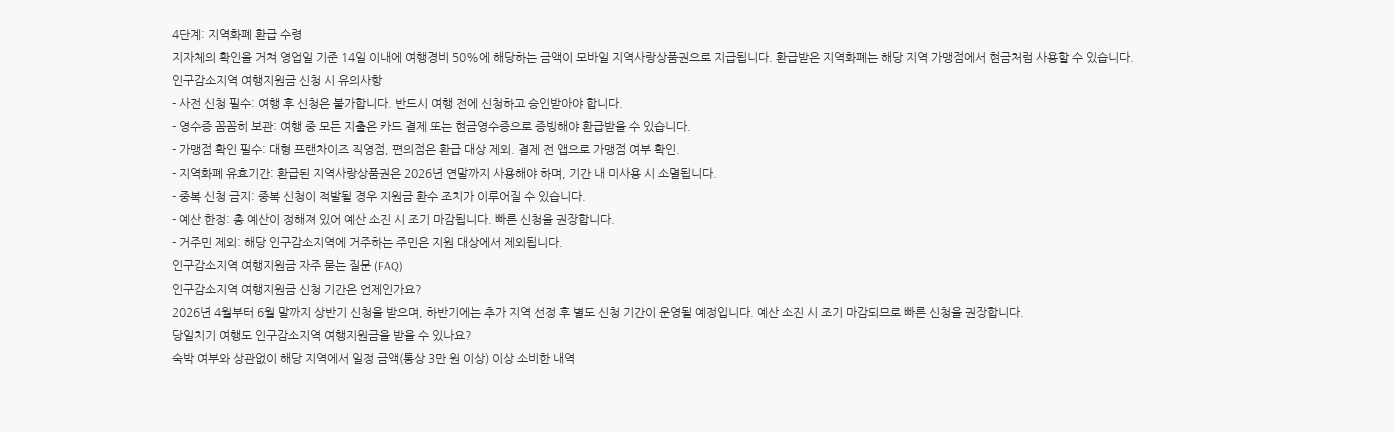4단계: 지역화폐 환급 수령
지자체의 확인을 거쳐 영업일 기준 14일 이내에 여행경비 50%에 해당하는 금액이 모바일 지역사랑상품권으로 지급됩니다. 환급받은 지역화폐는 해당 지역 가맹점에서 현금처럼 사용할 수 있습니다.
인구감소지역 여행지원금 신청 시 유의사항
- 사전 신청 필수: 여행 후 신청은 불가합니다. 반드시 여행 전에 신청하고 승인받아야 합니다.
- 영수증 꼼꼼히 보관: 여행 중 모든 지출은 카드 결제 또는 현금영수증으로 증빙해야 환급받을 수 있습니다.
- 가맹점 확인 필수: 대형 프랜차이즈 직영점, 편의점은 환급 대상 제외. 결제 전 앱으로 가맹점 여부 확인.
- 지역화폐 유효기간: 환급된 지역사랑상품권은 2026년 연말까지 사용해야 하며, 기간 내 미사용 시 소멸됩니다.
- 중복 신청 금지: 중복 신청이 적발될 경우 지원금 환수 조치가 이루어질 수 있습니다.
- 예산 한정: 총 예산이 정해져 있어 예산 소진 시 조기 마감됩니다. 빠른 신청을 권장합니다.
- 거주민 제외: 해당 인구감소지역에 거주하는 주민은 지원 대상에서 제외됩니다.
인구감소지역 여행지원금 자주 묻는 질문 (FAQ)
인구감소지역 여행지원금 신청 기간은 언제인가요?
2026년 4월부터 6월 말까지 상반기 신청을 받으며, 하반기에는 추가 지역 선정 후 별도 신청 기간이 운영될 예정입니다. 예산 소진 시 조기 마감되므로 빠른 신청을 권장합니다.
당일치기 여행도 인구감소지역 여행지원금을 받을 수 있나요?
숙박 여부와 상관없이 해당 지역에서 일정 금액(통상 3만 원 이상) 이상 소비한 내역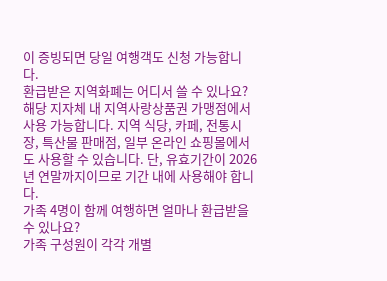이 증빙되면 당일 여행객도 신청 가능합니다.
환급받은 지역화폐는 어디서 쓸 수 있나요?
해당 지자체 내 지역사랑상품권 가맹점에서 사용 가능합니다. 지역 식당, 카페, 전통시장, 특산물 판매점, 일부 온라인 쇼핑몰에서도 사용할 수 있습니다. 단, 유효기간이 2026년 연말까지이므로 기간 내에 사용해야 합니다.
가족 4명이 함께 여행하면 얼마나 환급받을 수 있나요?
가족 구성원이 각각 개별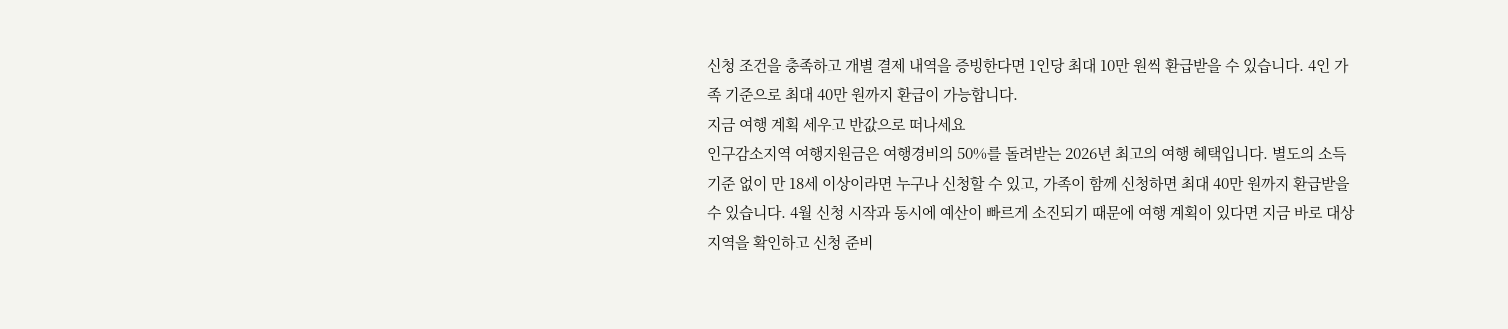신청 조건을 충족하고 개별 결제 내역을 증빙한다면 1인당 최대 10만 원씩 환급받을 수 있습니다. 4인 가족 기준으로 최대 40만 원까지 환급이 가능합니다.
지금 여행 계획 세우고 반값으로 떠나세요
인구감소지역 여행지원금은 여행경비의 50%를 돌려받는 2026년 최고의 여행 혜택입니다. 별도의 소득 기준 없이 만 18세 이상이라면 누구나 신청할 수 있고, 가족이 함께 신청하면 최대 40만 원까지 환급받을 수 있습니다. 4월 신청 시작과 동시에 예산이 빠르게 소진되기 때문에 여행 계획이 있다면 지금 바로 대상 지역을 확인하고 신청 준비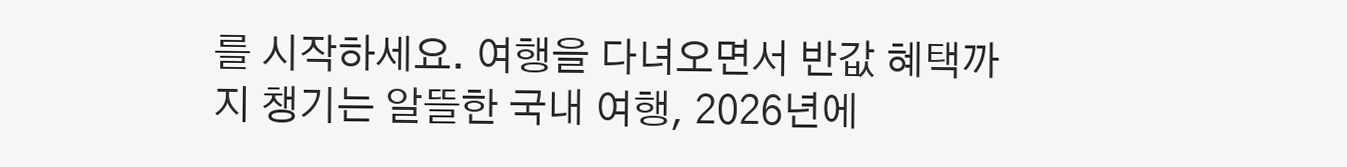를 시작하세요. 여행을 다녀오면서 반값 혜택까지 챙기는 알뜰한 국내 여행, 2026년에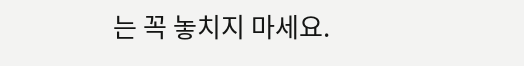는 꼭 놓치지 마세요.